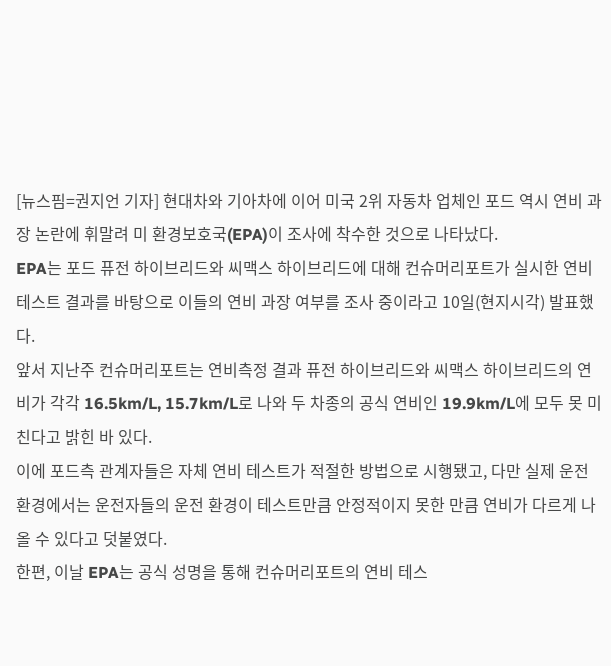[뉴스핌=권지언 기자] 현대차와 기아차에 이어 미국 2위 자동차 업체인 포드 역시 연비 과장 논란에 휘말려 미 환경보호국(EPA)이 조사에 착수한 것으로 나타났다.
EPA는 포드 퓨전 하이브리드와 씨맥스 하이브리드에 대해 컨슈머리포트가 실시한 연비테스트 결과를 바탕으로 이들의 연비 과장 여부를 조사 중이라고 10일(현지시각) 발표했다.
앞서 지난주 컨슈머리포트는 연비측정 결과 퓨전 하이브리드와 씨맥스 하이브리드의 연비가 각각 16.5km/L, 15.7km/L로 나와 두 차종의 공식 연비인 19.9km/L에 모두 못 미친다고 밝힌 바 있다.
이에 포드측 관계자들은 자체 연비 테스트가 적절한 방법으로 시행됐고, 다만 실제 운전 환경에서는 운전자들의 운전 환경이 테스트만큼 안정적이지 못한 만큼 연비가 다르게 나올 수 있다고 덧붙였다.
한편, 이날 EPA는 공식 성명을 통해 컨슈머리포트의 연비 테스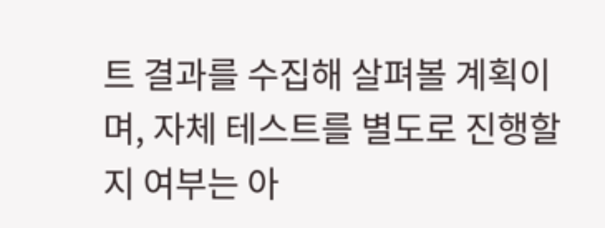트 결과를 수집해 살펴볼 계획이며, 자체 테스트를 별도로 진행할 지 여부는 아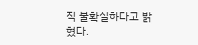직 불확실하다고 밝혔다.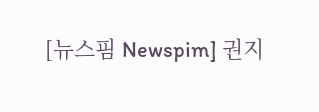[뉴스핌 Newspim] 권지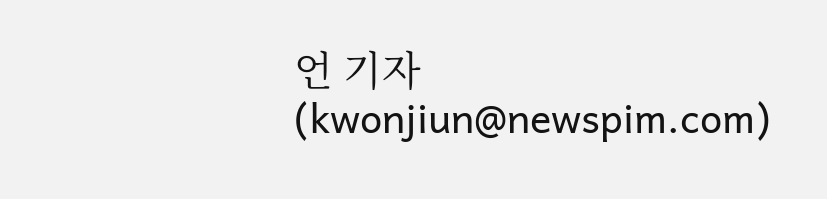언 기자 (kwonjiun@newspim.com)